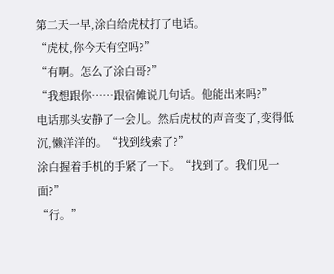第二天一早,涂白给虎杖打了电话。
“虎杖,你今天有空吗?”
“有啊。怎么了涂白哥?”
“我想跟你……跟宿傩说几句话。他能出来吗?”
电话那头安静了一会儿。然后虎杖的声音变了,变得低沉,懒洋洋的。“找到线索了?”
涂白握着手机的手紧了一下。“找到了。我们见一面?”
“行。”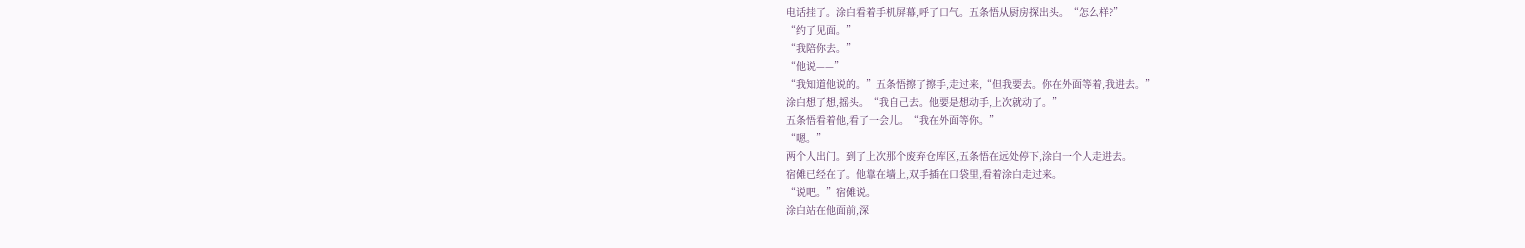电话挂了。涂白看着手机屏幕,呼了口气。五条悟从厨房探出头。“怎么样?”
“约了见面。”
“我陪你去。”
“他说——”
“我知道他说的。”五条悟擦了擦手,走过来,“但我要去。你在外面等着,我进去。”
涂白想了想,摇头。“我自己去。他要是想动手,上次就动了。”
五条悟看着他,看了一会儿。“我在外面等你。”
“嗯。”
两个人出门。到了上次那个废弃仓库区,五条悟在远处停下,涂白一个人走进去。
宿傩已经在了。他靠在墙上,双手插在口袋里,看着涂白走过来。
“说吧。”宿傩说。
涂白站在他面前,深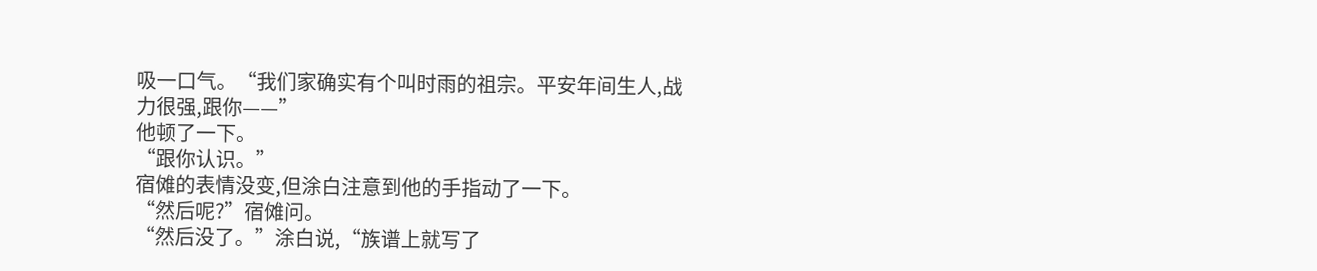吸一口气。“我们家确实有个叫时雨的祖宗。平安年间生人,战力很强,跟你——”
他顿了一下。
“跟你认识。”
宿傩的表情没变,但涂白注意到他的手指动了一下。
“然后呢?”宿傩问。
“然后没了。”涂白说,“族谱上就写了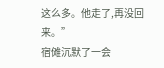这么多。他走了,再没回来。”
宿傩沉默了一会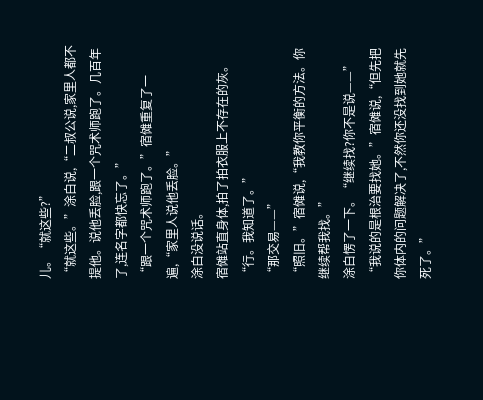儿。“就这些?”
“就这些。”涂白说,“二叔公说,家里人都不提他。说他丢脸,跟一个咒术师跑了。几百年了,连名字都快忘了。”
“跟一个咒术师跑了。”宿傩重复了一遍,“家里人说他丢脸。”
涂白没说话。
宿傩站直身体,拍了拍衣服上不存在的灰。“行。我知道了。”
“那交易——”
“照旧。”宿傩说,“我教你平衡的方法。你继续帮我找。”
涂白愣了一下。“继续找?你不是说——”
“我说的是根治要找她。”宿傩说,“但先把你体内的问题解决了,不然你还没找到她就先死了。”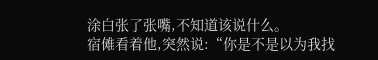涂白张了张嘴,不知道该说什么。
宿傩看着他,突然说:“你是不是以为我找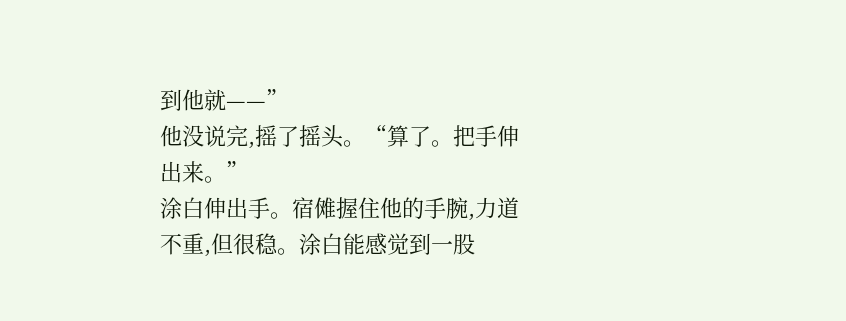到他就——”
他没说完,摇了摇头。“算了。把手伸出来。”
涂白伸出手。宿傩握住他的手腕,力道不重,但很稳。涂白能感觉到一股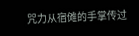咒力从宿傩的手掌传过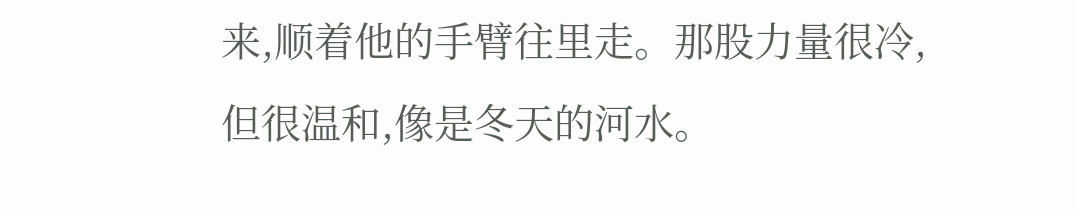来,顺着他的手臂往里走。那股力量很冷,但很温和,像是冬天的河水。